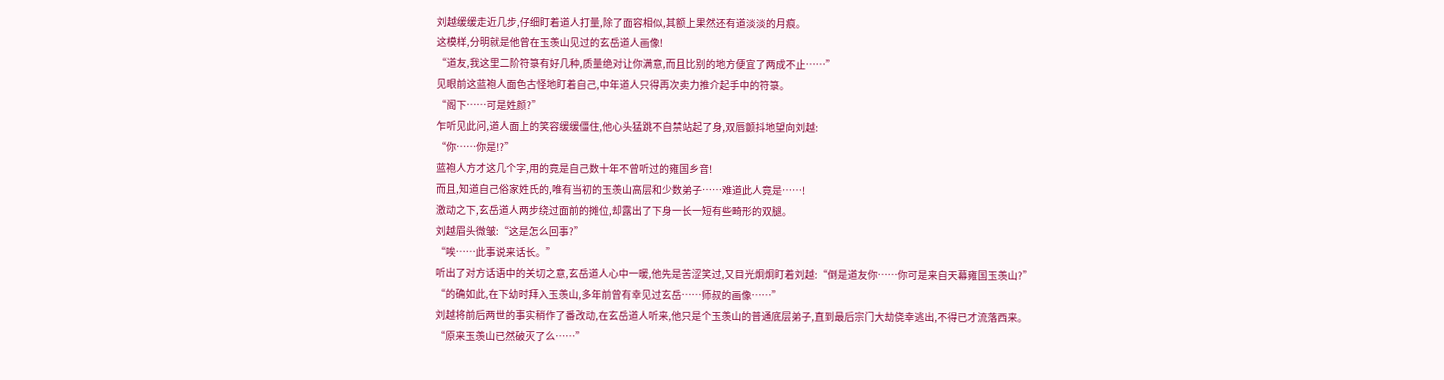刘越缓缓走近几步,仔细盯着道人打量,除了面容相似,其额上果然还有道淡淡的月痕。
这模样,分明就是他曾在玉羡山见过的玄岳道人画像!
“道友,我这里二阶符箓有好几种,质量绝对让你满意,而且比别的地方便宜了两成不止……”
见眼前这蓝袍人面色古怪地盯着自己,中年道人只得再次卖力推介起手中的符箓。
“阁下……可是姓颜?”
乍听见此问,道人面上的笑容缓缓僵住,他心头猛跳不自禁站起了身,双唇颤抖地望向刘越:
“你……你是!?”
蓝袍人方才这几个字,用的竟是自己数十年不曾听过的雍国乡音!
而且,知道自己俗家姓氏的,唯有当初的玉羡山高层和少数弟子……难道此人竟是……!
激动之下,玄岳道人两步绕过面前的摊位,却露出了下身一长一短有些畸形的双腿。
刘越眉头微皱:“这是怎么回事?”
“唉……此事说来话长。”
听出了对方话语中的关切之意,玄岳道人心中一暖,他先是苦涩笑过,又目光炯炯盯着刘越:“倒是道友你……你可是来自天幕雍国玉羡山?”
“的确如此,在下幼时拜入玉羡山,多年前曾有幸见过玄岳……师叔的画像……”
刘越将前后两世的事实稍作了番改动,在玄岳道人听来,他只是个玉羡山的普通底层弟子,直到最后宗门大劫侥幸逃出,不得已才流落西来。
“原来玉羡山已然破灭了么……”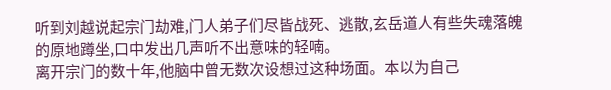听到刘越说起宗门劫难,门人弟子们尽皆战死、逃散,玄岳道人有些失魂落魄的原地蹲坐,口中发出几声听不出意味的轻喃。
离开宗门的数十年,他脑中曾无数次设想过这种场面。本以为自己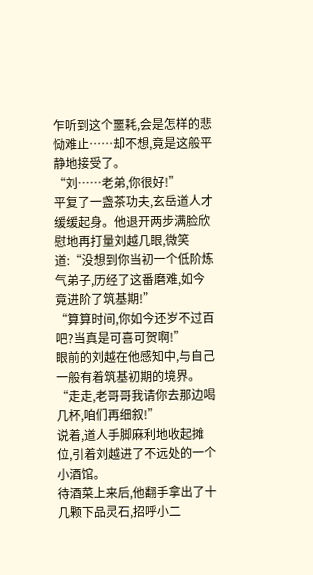乍听到这个噩耗,会是怎样的悲恸难止……却不想,竟是这般平静地接受了。
“刘……老弟,你很好!”
平复了一盏茶功夫,玄岳道人才缓缓起身。他退开两步满脸欣慰地再打量刘越几眼,微笑道:“没想到你当初一个低阶炼气弟子,历经了这番磨难,如今竟进阶了筑基期!”
“算算时间,你如今还岁不过百吧?当真是可喜可贺啊!”
眼前的刘越在他感知中,与自己一般有着筑基初期的境界。
“走走,老哥哥我请你去那边喝几杯,咱们再细叙!”
说着,道人手脚麻利地收起摊位,引着刘越进了不远处的一个小酒馆。
待酒菜上来后,他翻手拿出了十几颗下品灵石,招呼小二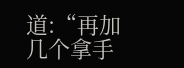道:“再加几个拿手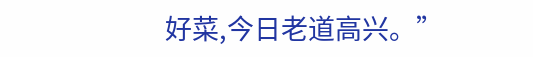好菜,今日老道高兴。”